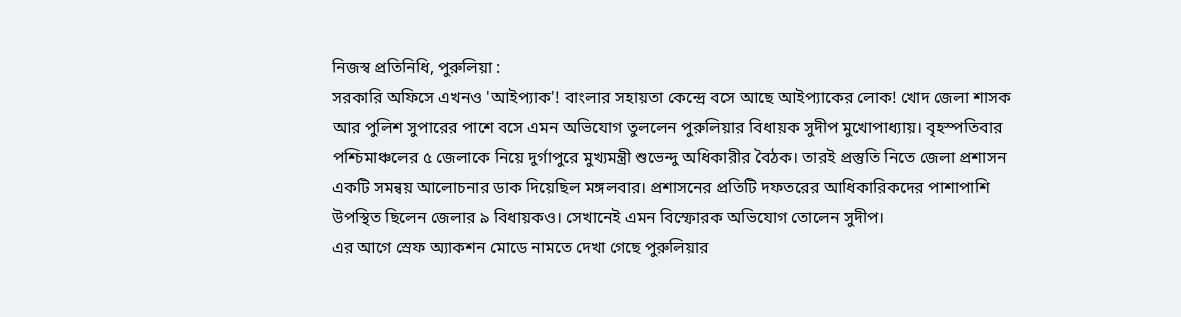নিজস্ব প্রতিনিধি, পুরুলিয়া :
সরকারি অফিসে এখনও 'আইপ্যাক'! বাংলার সহায়তা কেন্দ্রে বসে আছে আইপ্যাকের লোক! খোদ জেলা শাসক আর পুলিশ সুপারের পাশে বসে এমন অভিযোগ তুললেন পুরুলিয়ার বিধায়ক সুদীপ মুখোপাধ্যায়। বৃহস্পতিবার পশ্চিমাঞ্চলের ৫ জেলাকে নিয়ে দুর্গাপুরে মুখ্যমন্ত্রী শুভেন্দু অধিকারীর বৈঠক। তারই প্রস্তুতি নিতে জেলা প্রশাসন একটি সমন্বয় আলোচনার ডাক দিয়েছিল মঙ্গলবার। প্রশাসনের প্রতিটি দফতরের আধিকারিকদের পাশাপাশি উপস্থিত ছিলেন জেলার ৯ বিধায়কও। সেখানেই এমন বিস্ফোরক অভিযোগ তোলেন সুদীপ।
এর আগে স্রেফ অ্যাকশন মোডে নামতে দেখা গেছে পুরুলিয়ার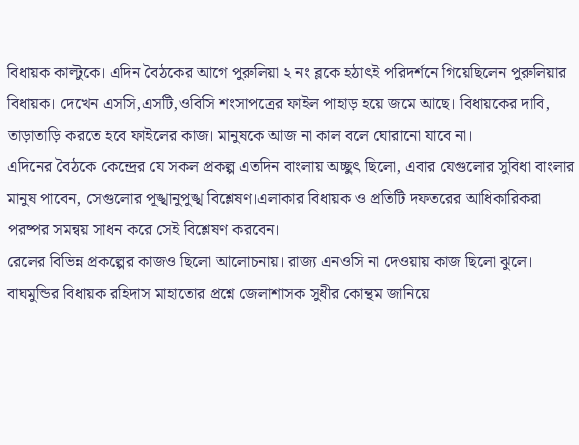বিধায়ক কাল্টুকে। এদিন বৈঠকের আগে পুরুলিয়া ২ নং ব্লকে হঠাৎই পরিদর্শনে গিয়েছিলেন পুরুলিয়ার বিধায়ক। দেখেন এসসি,এসটি,ওবিসি শংসাপত্রের ফাইল পাহাড় হয়ে জমে আছে। বিধায়কের দাবি, তাড়াতাড়ি করতে হবে ফাইলের কাজ। মানুষকে আজ না কাল বলে ঘোরানো যাবে না।
এদিনের বৈঠকে কেন্দ্রের যে সকল প্রকল্প এতদিন বাংলায় অচ্ছুৎ ছিলো, এবার যেগুলোর সুবিধা বাংলার মানুষ পাবেন, সেগুলোর পূঙ্খানুপুঙ্খ বিশ্লেষণ।এলাকার বিধায়ক ও প্রতিটি দফতরের আধিকারিকরা পরষ্পর সমন্বয় সাধন করে সেই বিশ্লেষণ করবেন।
রেলের বিভিন্ন প্রকল্পের কাজও ছিলো আলোচনায়। রাজ্য এনওসি না দেওয়ায় কাজ ছিলো ঝুলে। বাঘমুন্ডির বিধায়ক রহিদাস মাহাতোর প্রশ্নে জেলাশাসক সুধীর কোন্থম জানিয়ে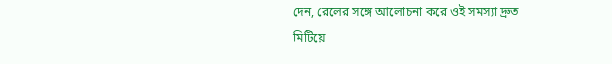দেন, রেলের সঙ্গে আলোচনা করে ওই সমস্যা দ্রুত মিটিয়ে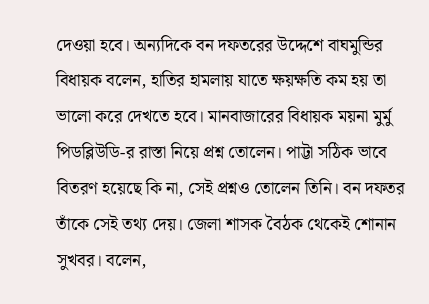দেওয়া হবে। অন্যদিকে বন দফতরের উদ্দেশে বাঘমুন্ডির বিধায়ক বলেন, হাতির হামলায় যাতে ক্ষয়ক্ষতি কম হয় তা ভালো করে দেখতে হবে। মানবাজারের বিধায়ক ময়না মুর্মু পিডব্লিউডি-র রাস্তা নিয়ে প্রশ্ন তোলেন। পাট্টা সঠিক ভাবে বিতরণ হয়েছে কি না, সেই প্রশ্নও তোলেন তিনি। বন দফতর তাঁকে সেই তথ্য দেয়। জেলা শাসক বৈঠক থেকেই শোনান সুখবর। বলেন,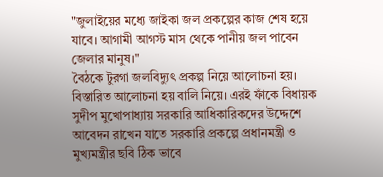"জুলাইয়ের মধ্যে জাইকা জল প্রকল্পের কাজ শেষ হয়ে যাবে। আগামী আগস্ট মাস থেকে পানীয় জল পাবেন জেলার মানুষ।"
বৈঠকে টুরগা জলবিদ্যুৎ প্রকল্প নিয়ে আলোচনা হয়। বিস্তারিত আলোচনা হয় বালি নিয়ে। এরই ফাঁকে বিধায়ক সুদীপ মুখোপাধ্যায় সরকারি আধিকারিকদের উদ্দেশে আবেদন রাখেন যাতে সরকারি প্রকল্পে প্রধানমন্ত্রী ও মুখ্যমন্ত্রীর ছবি ঠিক ভাবে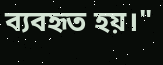ব্যবহৃত হয়।"